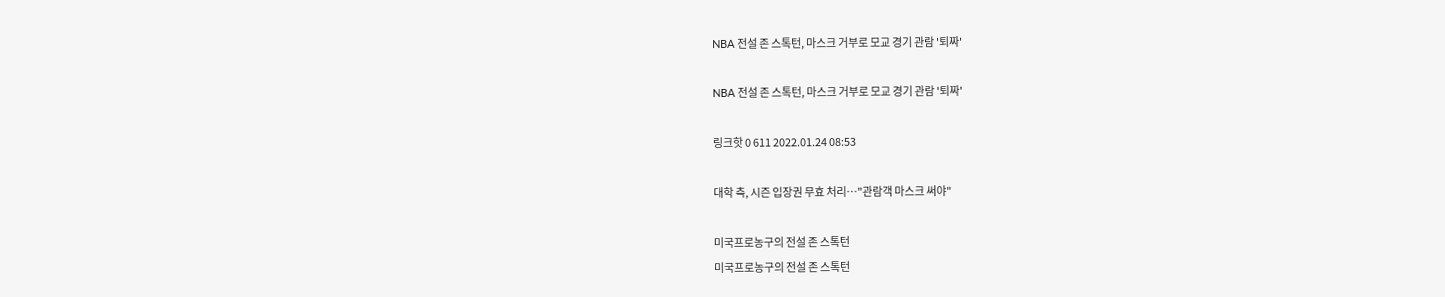NBA 전설 존 스톡턴, 마스크 거부로 모교 경기 관람 '퇴짜'

NBA 전설 존 스톡턴, 마스크 거부로 모교 경기 관람 '퇴짜'

링크핫 0 611 2022.01.24 08:53

대학 측, 시즌 입장권 무효 처리…"관람객 마스크 써야"

미국프로농구의 전설 존 스톡턴
미국프로농구의 전설 존 스톡턴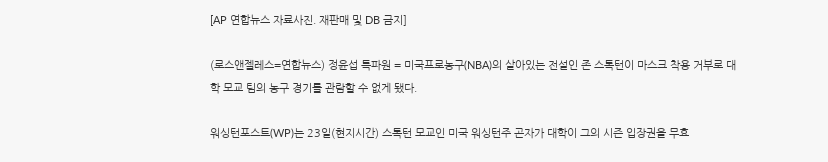[AP 연합뉴스 자료사진. 재판매 및 DB 금지]

(로스앤젤레스=연합뉴스) 정윤섭 특파원 = 미국프로농구(NBA)의 살아있는 전설인 존 스톡턴이 마스크 착용 거부로 대학 모교 팀의 농구 경기를 관람할 수 없게 됐다.

워싱턴포스트(WP)는 23일(현지시간) 스톡턴 모교인 미국 워싱턴주 곤자가 대학이 그의 시즌 입장권을 무효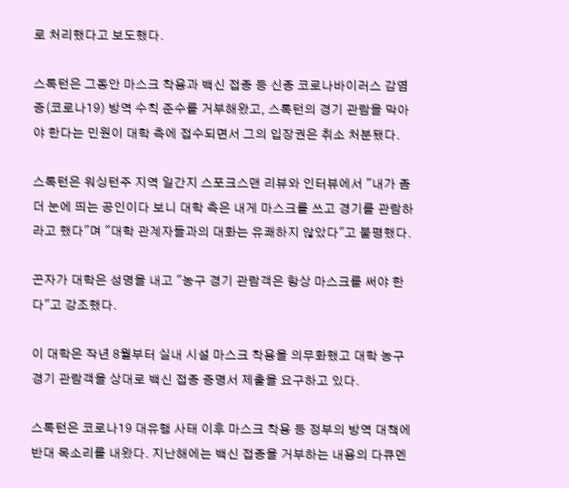로 처리했다고 보도했다.

스톡턴은 그동안 마스크 착용과 백신 접종 등 신종 코로나바이러스 감염증(코로나19) 방역 수칙 준수를 거부해왔고, 스톡턴의 경기 관람을 막아야 한다는 민원이 대학 측에 접수되면서 그의 입장권은 취소 처분됐다.

스톡턴은 워싱턴주 지역 일간지 스포크스맨 리뷰와 인터뷰에서 "내가 좀 더 눈에 띄는 공인이다 보니 대학 측은 내게 마스크를 쓰고 경기를 관람하라고 했다"며 "대학 관계자들과의 대화는 유쾌하지 않았다"고 불평했다.

곤자가 대학은 성명을 내고 "농구 경기 관람객은 항상 마스크를 써야 한다"고 강조했다.

이 대학은 작년 8월부터 실내 시설 마스크 착용을 의무화했고 대학 농구 경기 관람객을 상대로 백신 접종 증명서 제출을 요구하고 있다.

스톡턴은 코로나19 대유행 사태 이후 마스크 착용 등 정부의 방역 대책에 반대 목소리를 내왔다. 지난해에는 백신 접종을 거부하는 내용의 다큐멘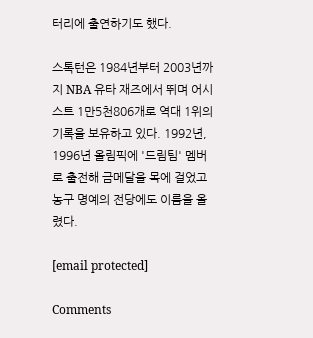터리에 출연하기도 했다.

스톡턴은 1984년부터 2003년까지 NBA 유타 재즈에서 뛰며 어시스트 1만5천806개로 역대 1위의 기록을 보유하고 있다. 1992년, 1996년 올림픽에 '드림팀' 멤버로 출전해 금메달을 목에 걸었고 농구 명예의 전당에도 이름을 올렸다.

[email protected]

Comments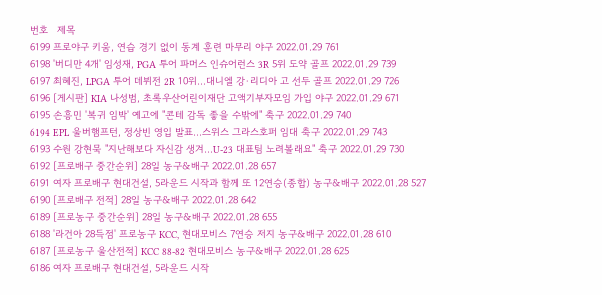번호   제목
6199 프로야구 키움, 연습 경기 없이 동계 훈련 마무리 야구 2022.01.29 761
6198 '버디만 4개' 임성재, PGA 투어 파머스 인슈어런스 3R 5위 도약 골프 2022.01.29 739
6197 최혜진, LPGA 투어 데뷔전 2R 10위…대니엘 강·리디아 고 선두 골프 2022.01.29 726
6196 [게시판] KIA 나성범, 초록우산어린이재단 고액기부자모임 가입 야구 2022.01.29 671
6195 손흥민 '복귀 임박' 예고에 "콘테 감독 좋을 수밖에" 축구 2022.01.29 740
6194 EPL 울버햄프턴, 정상빈 영입 발표…스위스 그라스호퍼 임대 축구 2022.01.29 743
6193 수원 강현묵 "지난해보다 자신감 생겨…U-23 대표팀 노려볼래요" 축구 2022.01.29 730
6192 [프로배구 중간순위] 28일 농구&배구 2022.01.28 657
6191 여자 프로배구 현대건설, 5라운드 시작과 함께 또 12연승(종합) 농구&배구 2022.01.28 527
6190 [프로배구 전적] 28일 농구&배구 2022.01.28 642
6189 [프로농구 중간순위] 28일 농구&배구 2022.01.28 655
6188 '라건아 28득점' 프로농구 KCC, 현대모비스 7연승 저지 농구&배구 2022.01.28 610
6187 [프로농구 울산전적] KCC 88-82 현대모비스 농구&배구 2022.01.28 625
6186 여자 프로배구 현대건설, 5라운드 시작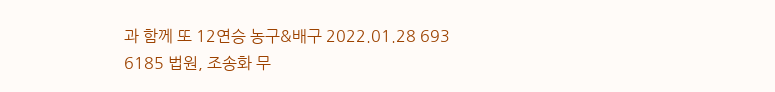과 함께 또 12연승 농구&배구 2022.01.28 693
6185 법원, 조송화 무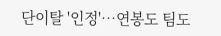단이탈 '인정'…연봉도 팀도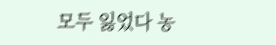모두 잃었다 농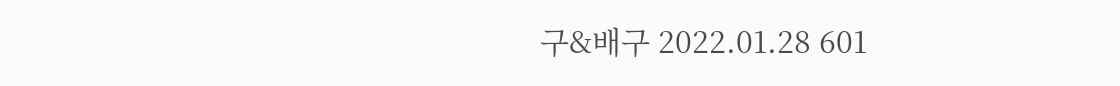구&배구 2022.01.28 601